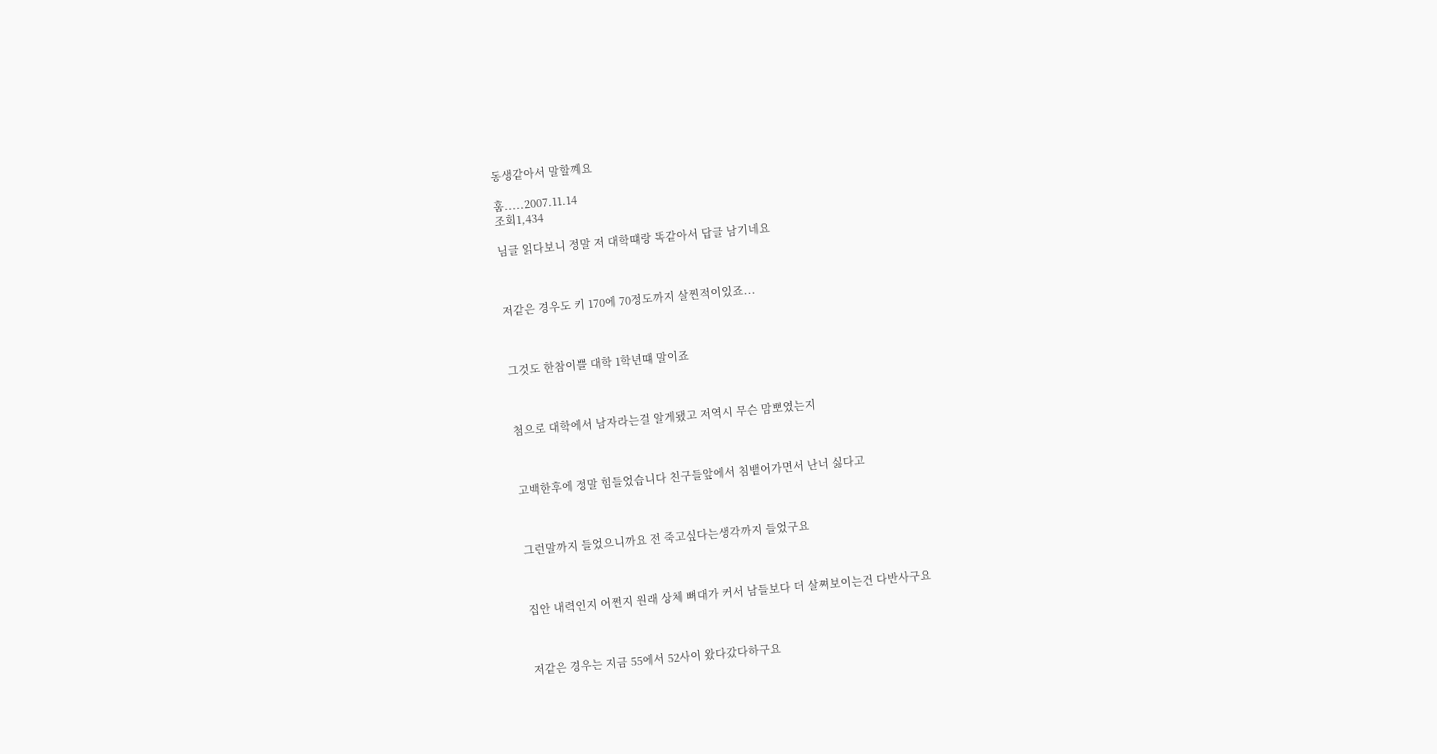동생같아서 말할꼐요

훔.....2007.11.14
조회1,434

님글 읽다보니 정말 저 대학떄랑 똑같아서 답글 남기네요



저같은 경우도 키 170에 70정도까지 살찐적이있죠...



그것도 한참이쁠 대학 1학년떄 말이죠



첨으로 대학에서 남자라는걸 알게됐고 저역시 무슨 맘뽀였는지



고백한후에 정말 힘들었습니다 친구들앞에서 침뱉어가면서 난너 싫다고



그런말까지 들었으니까요 전 죽고싶다는생각까지 들었구요



집안 내력인지 어쩐지 원래 상체 뼈대가 커서 남들보다 더 살쪄보이는건 다반사구요



저같은 경우는 지금 55에서 52사이 왔다갔다하구요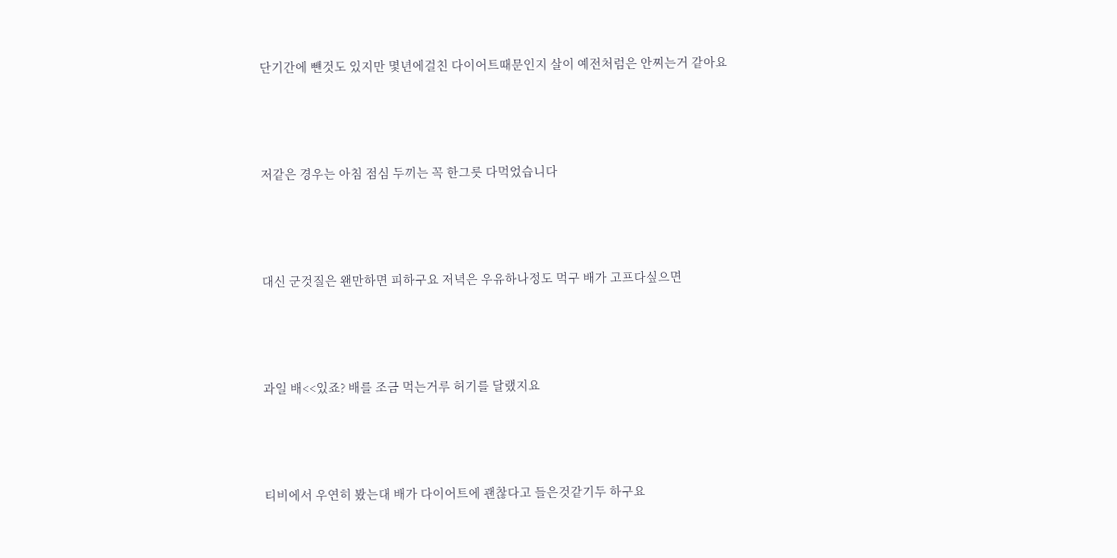단기간에 뺸것도 있지만 몇년에걸친 다이어트때문인지 살이 예전처럼은 안찌는거 같아요



저같은 경우는 아침 점심 두끼는 꼭 한그릇 다먹었습니다



대신 군것질은 왠만하면 피하구요 저녁은 우유하나정도 먹구 배가 고프다싶으면



과일 배<<있죠? 배를 조금 먹는거루 허기를 달랬지요



티비에서 우연히 봤는대 배가 다이어트에 괜찮다고 들은것같기두 하구요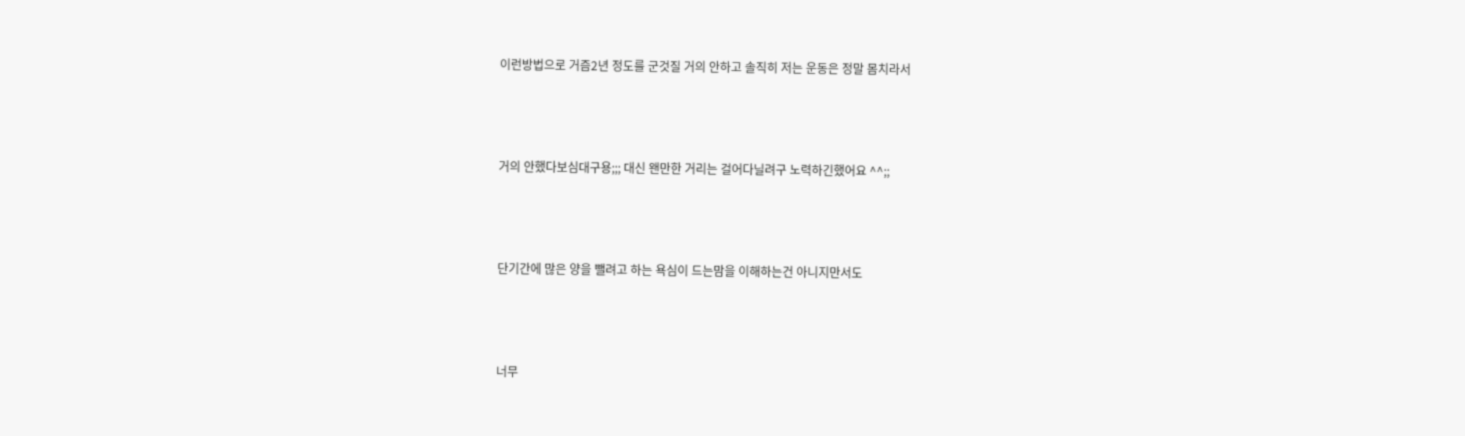이런방법으로 거즘2년 정도를 군것질 거의 안하고 솔직히 저는 운동은 정말 몸치라서



거의 안했다보심대구용;;; 대신 왠만한 거리는 걸어다닐려구 노력하긴했어요 ^^;;



단기간에 많은 양을 뺄려고 하는 욕심이 드는맘을 이해하는건 아니지만서도



너무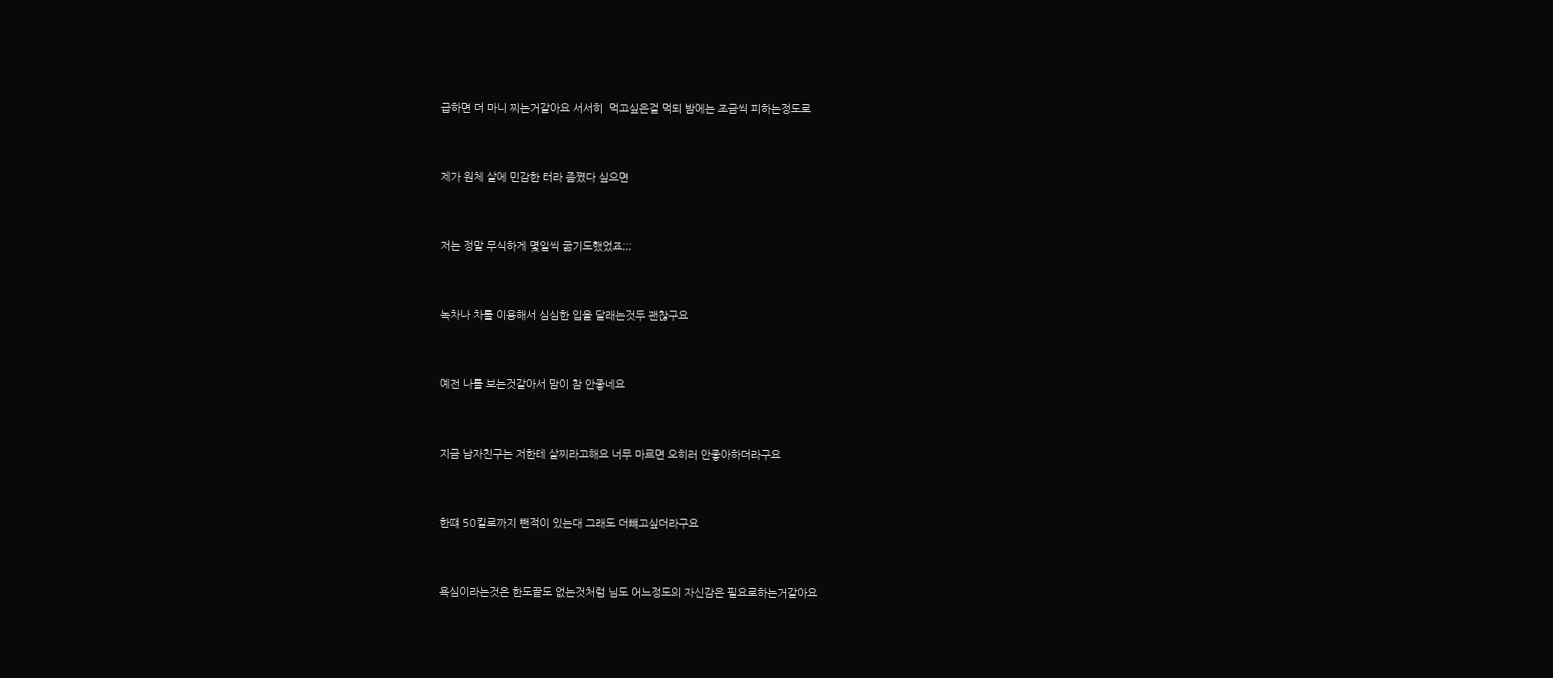급하면 더 마니 찌는거같아요 서서히  먹고싶은걸 먹되 밤에는 조금씩 피하는정도로



제가 원체 살에 민감한 터라 좀쪘다 싶으면



저는 정말 무식하게 몇일씩 굶기도했었죠;;;



녹차나 차를 이용해서 심심한 입을 달래는것두 괜찮구요



예전 나를 보는것같아서 맘이 참 안좋네요



지금 남자친구는 저한테 살찌라고해요 너무 마르면 오히러 안좋아하더라구요



한떄 50킬로까지 뺀적이 있는대 그래도 더뺴고싶더라구요



욕심이라는것은 한도끝도 없는것처럼 님도 어느정도의 자신감은 필요로하는거같아요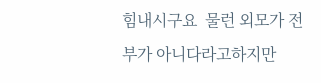힘내시구요  물런 외모가 전부가 아니다라고하지만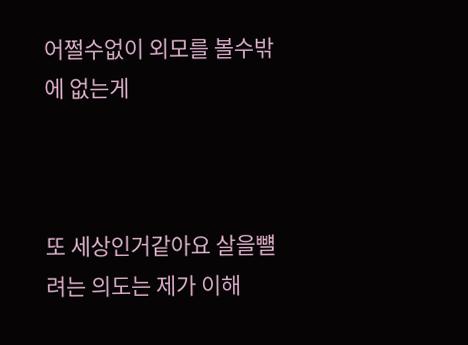어쩔수없이 외모를 볼수밖에 없는게



또 세상인거같아요 살을뺼려는 의도는 제가 이해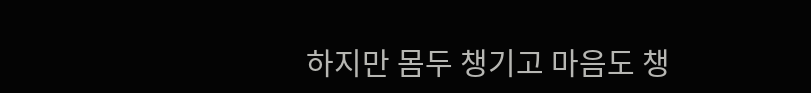하지만 몸두 챙기고 마음도 챙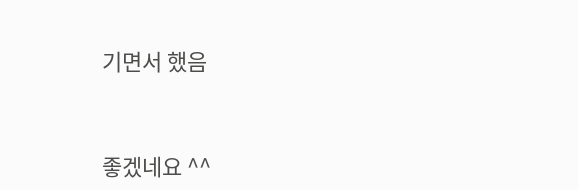기면서 했음



좋겠네요 ^^